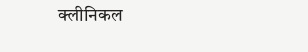क्लीनिकल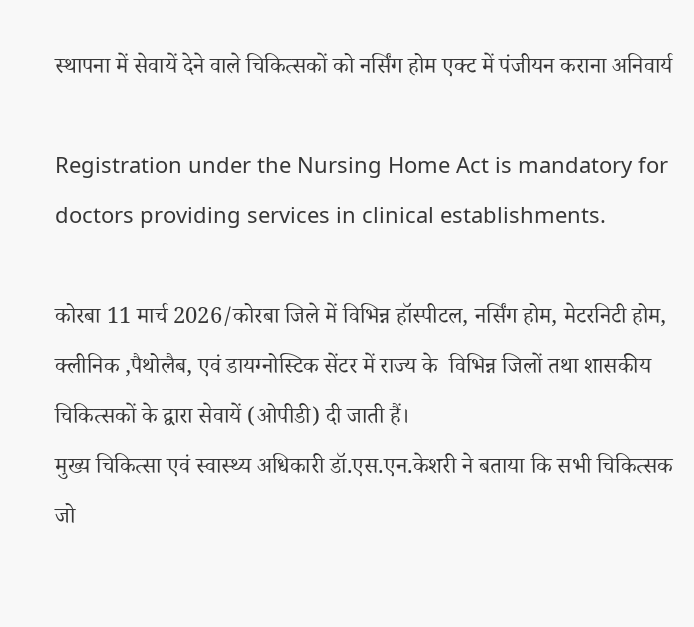स्थापना में सेवायें देने वाले चिकित्सकों को नर्सिंग होम एक्ट में पंजीयन कराना अनिवार्य

Registration under the Nursing Home Act is mandatory for doctors providing services in clinical establishments.

कोरबा 11 मार्च 2026/कोरबा जिले में विभिन्न हॉस्पीटल, नर्सिंग होम, मेटरनिटी होम, क्लीनिक ,पैथोलैब, एवं डायग्नोस्टिक सेंटर में राज्य के  विभिन्न जिलों तथा शासकीय चिकित्सकों के द्वारा सेवायें (ओपीडी) दी जाती हैं।
मुख्य चिकित्सा एवं स्वास्थ्य अधिकारी डॉ.एस.एन.केशरी ने बताया कि सभी चिकित्सक जो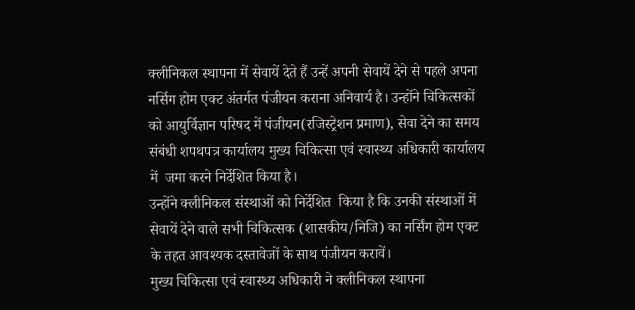क्लीनिकल स्थापना में सेवायें देते हैं उन्हें अपनी सेवायें देने से पहले अपना नर्सिग होम एक्ट अंतर्गत पंजीयन कराना अनिवार्य है। उन्होंने चिकित्सकों को आयुर्विज्ञान परिषद में पंजीयन(रजिस्ट्रेशन प्रमाण), सेवा देने का समय संबंधी शपथपत्र कार्यालय मुख्य चिकित्सा एवं स्वास्थ्य अधिकारी कार्यालय में  जमा करने निर्देशित किया है।
उन्होंने क्लीनिकल संस्थाओं को निर्देशित  किया है कि उनकी संस्थाओं में सेवायें देने वाले सभी चिकित्सक (शासकीय/निजि) का नर्सिंग होम एक्ट के तहत आवश्यक दस्तावेजों के साथ पंजीयन करावें।
मुख्य चिकित्सा एवं स्वास्थ्य अधिकारी ने क्लीनिकल स्थापना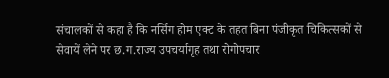संचालकों से कहा है कि नर्सिग होम एक्ट के तहत बिना पंजीकृत चिकित्सकों से सेवायें लेने पर छ.ग.राज्य उपचर्यागृह तथा रोगोपचार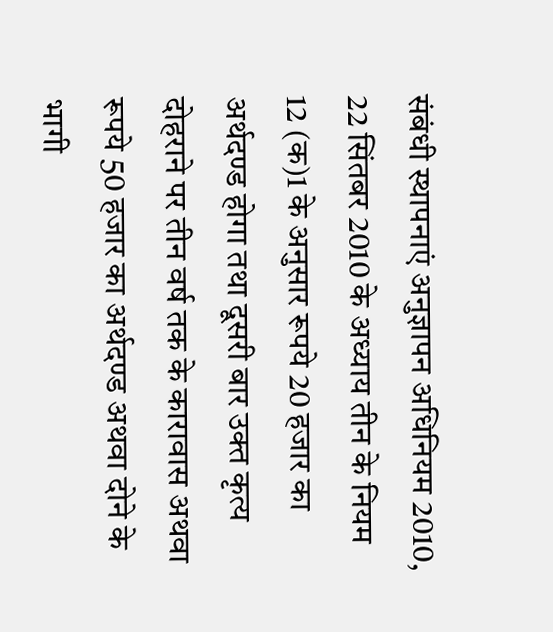संबंधी स्थापनाएं अनुज्ञापन अधिनियम 2010, 22 सिंतबर 2010 के अध्याय तीन के नियम 12 (क)1 के अनुसार रूपये 20 हजार का अर्थदण्ड होगा तथा दूसरी बार उक्त कृत्य दोहराने पर तीन वर्ष तक के कारावास अथवा रूपये 50 हजार का अर्थदण्ड अथवा दोने के भागी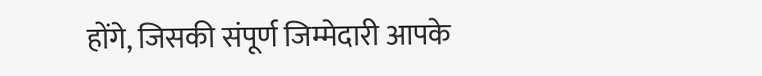होंगे, जिसकी संपूर्ण जिम्मेदारी आपके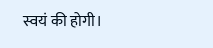स्वयं की होगी।